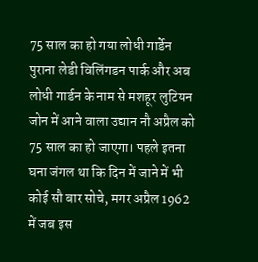75 साल का हो गया लोधी गार्डेन
पुराना लेडी विलिंगडन पार्क और अब लोधी गार्डन के नाम से मशहूर लुटियन जोन में आने वाला उद्यान नौ अप्रैल को 75 साल का हो जाएगा। पहले इतना घना जंगल था कि दिन में जाने में भी कोई सौ बार सोचे, मगर अप्रैल 1962 में जब इस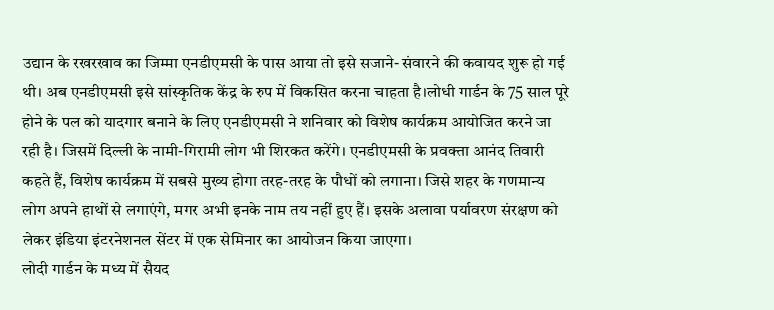उद्यान के रखरखाव का जिम्मा एनडीएमसी के पास आया तो इसे सजाने- संवारने की कवायद शुरू हो गई थी। अब एनडीएमसी इसे सांस्कृतिक केंद्र के रुप में विकसित करना चाहता है।लोधी गार्डन के 75 साल पूरे होने के पल को यादगार बनाने के लिए एनडीएमसी ने शनिवार को विशेष कार्यक्रम आयोजित करने जा रही है। जिसमें दिल्ली के नामी-गिरामी लोग भी शिरकत करेंगे। एनडीएमसी के प्रवक्ता आनंद तिवारी कहते हैं, विशेष कार्यक्रम में सबसे मुख्य होगा तरह-तरह के पौधों को लगाना। जिसे शहर के गणमान्य लोग अपने हाथों से लगाएंगे, मगर अभी इनके नाम तय नहीं हुए हैं। इसके अलावा पर्यावरण संरक्षण को लेकर इंडिया इंटरनेशनल सेंटर में एक सेमिनार का आयोजन किया जाएगा।
लोदी गार्डन के मध्य में सैयद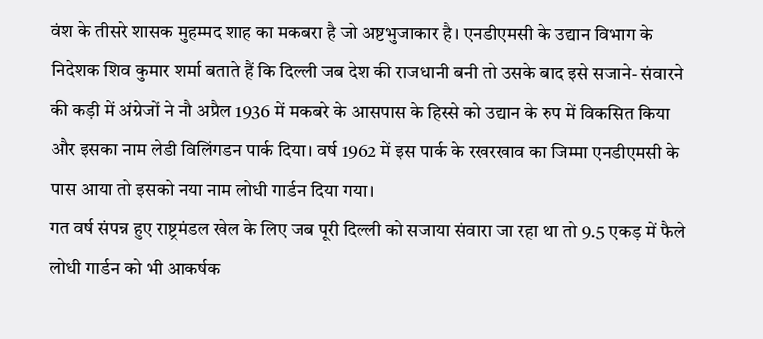वंश के तीसरे शासक मुहम्मद शाह का मकबरा है जो अष्टभुजाकार है। एनडीएमसी के उद्यान विभाग के निदेशक शिव कुमार शर्मा बताते हैं कि दिल्ली जब देश की राजधानी बनी तो उसके बाद इसे सजाने- संवारने की कड़ी में अंग्रेजों ने नौ अप्रैल 1936 में मकबरे के आसपास के हिस्से को उद्यान के रुप में विकसित किया और इसका नाम लेडी विलिंगडन पार्क दिया। वर्ष 1962 में इस पार्क के रखरखाव का जिम्मा एनडीएमसी के पास आया तो इसको नया नाम लोधी गार्डन दिया गया।
गत वर्ष संपन्न हुए राष्ट्रमंडल खेल के लिए जब पूरी दिल्ली को सजाया संवारा जा रहा था तो 9.5 एकड़ में फैले लोधी गार्डन को भी आकर्षक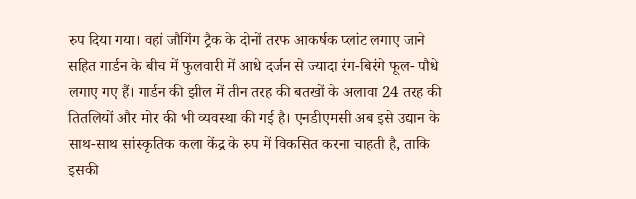रुप दिया गया। वहां जौगिंग ट्रैक के दोनों तरफ आकर्षक प्लांट लगाए जाने सहित गार्डन के बीच में फुलवारी में आधे दर्जन से ज्यादा रंग-बिरंगे फूल- पौधे लगाए गए हैं। गार्डन की झील में तीन तरह की बतखों के अलावा 24 तरह की तितलियों और मोर की भी व्यवस्था की गई है। एनडीएमसी अब इसे उद्यान के साथ-साथ सांस्कृतिक कला केंद्र के रुप में विकसित करना चाहती है, ताकि इसकी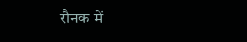रौनक में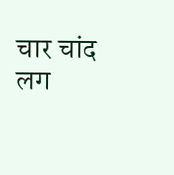चार चांद लग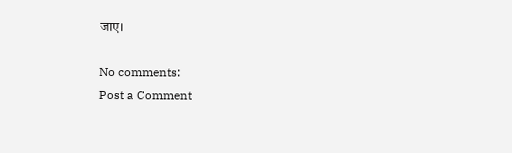जाए।

No comments:
Post a Comment